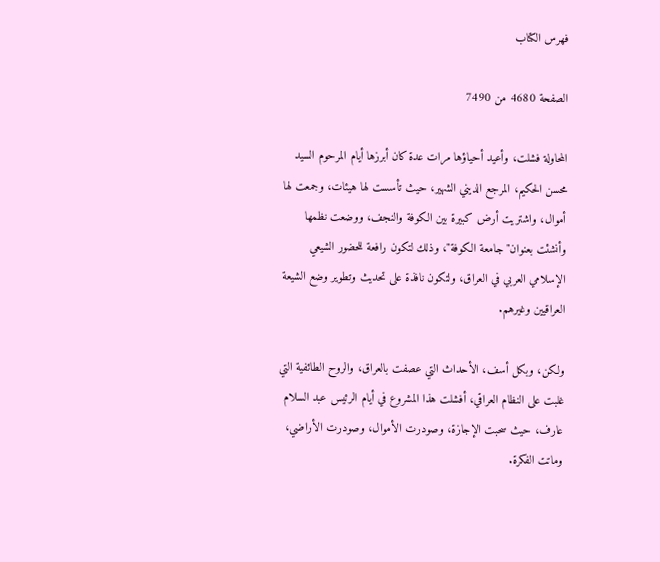فهرس الكتاب

الصفحة 4680 من 7490

المحاولة فشلت، وأعيد أحياؤها مرات عدة كان أبرزها أيام المرحوم السيد محسن الحكيم، المرجع الديني الشهير، حيث تأسست لها هيئات، وجمعت لها أموال، واشتريت أرض كبيرة بين الكوفة والنجف، ووضعت نظمها وأنشئت بعنوان"جامعة الكوفة"، وذلك لتكون رافعة للحضور الشيعي الإسلامي العربي في العراق، ولتكون نافذة على تحديث وتطوير وضع الشيعة العراقيين وغيرهم.

ولكن، وبكل أسف، الأحداث التي عصفت بالعراق، والروح الطائفية التي غلبت على النظام العراقي، أفشلت هذا المشروع في أيام الرئيس عبد السلام عارف، حيث سحبت الإجازة، وصودرت الأموال، وصودرت الأراضي، وماتت الفكرة.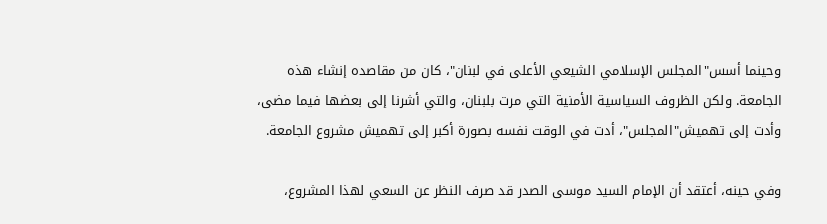وحينما أسس"المجلس الإسلامي الشيعي الأعلى في لبنان"، كان من مقاصده إنشاء هذه الجامعة. ولكن الظروف السياسية الأمنية التي مرت بلبنان، والتي أشرنا إلى بعضها فيما مضى، وأدت إلى تهميش"المجلس"، أدت في الوقت نفسه بصورة أكبر إلى تهميش مشروع الجامعة.

وفي حينه، أعتقد أن الإمام السيد موسى الصدر قد صرف النظر عن السعي لهذا المشروع،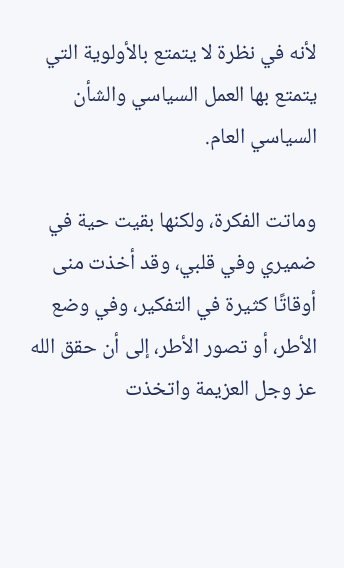لأنه في نظرة لا يتمتع بالأولوية التي يتمتع بها العمل السياسي والشأن السياسي العام.

وماتت الفكرة، ولكنها بقيت حية في ضميري وفي قلبي، وقد أخذت منى أوقاتًا كثيرة في التفكير، وفي وضع الأطر، أو تصور الأطر، إلى أن حقق الله عز وجل العزيمة واتخذت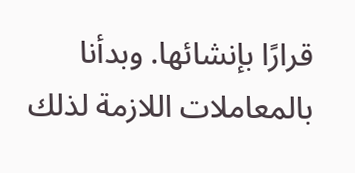قرارًا بإنشائها. وبدأنا بالمعاملات اللازمة لذلك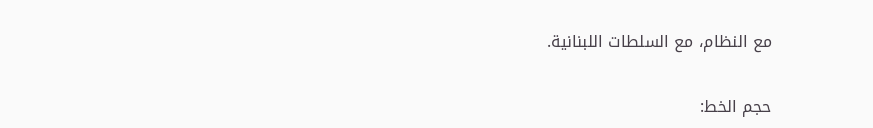مع النظام، مع السلطات اللبنانية.

حجم الخط: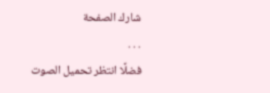شارك الصفحة
. . .
فضلًا انتظر تحميل الصوت